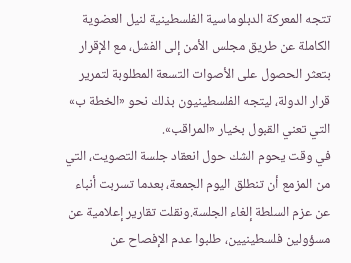تتجه المعركة الدبلوماسية الفلسطينية لنيل العضوية الكاملة عن طريق مجلس الأمن إلى الفشل، مع الإقرار بتعثر الحصول على الأصوات التسعة المطلوبة لتمرير قرار الدولة، ليتجه الفلسطينيون بذلك نحو «الخطة ب» التي تعني القبول بخيار «المراقب».
في وقت يحوم الشك حول انعقاد جلسة التصويت، التي من المزمع أن تنطلق اليوم الجمعة، بعدما تسربت أنباء عن عزم السلطة إلغاء الجلسة.ونقلت تقارير إعلامية عن مسؤولين فلسطينيين، طلبوا عدم الإفصاح عن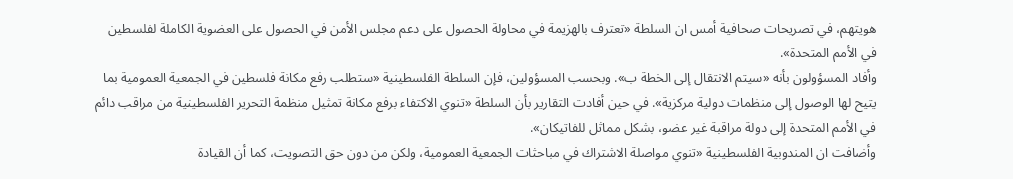هويتهم، في تصريحات صحافية أمس ان السلطة «تعترف بالهزيمة في محاولة الحصول على دعم مجلس الأمن في الحصول على العضوية الكاملة لفلسطين في الأمم المتحدة».
وأفاد المسؤولون بأنه «سيتم الانتقال إلى الخطة ب». وبحسب المسؤولين، فإن السلطة الفلسطينية «ستطلب رفع مكانة فلسطين في الجمعية العمومية بما يتيح لها الوصول إلى منظمات دولية مركزية». في حين أفادت التقارير بأن السلطة «تنوي الاكتفاء برفع مكانة تمثيل منظمة التحرير الفلسطينية من مراقب دائم في الأمم المتحدة إلى دولة مراقبة غير عضو، بشكل مماثل للفاتيكان».
وأضافت ان المندوبية الفلسطينية «تنوي مواصلة الاشتراك في مباحثات الجمعية العمومية، ولكن من دون حق التصويت، كما أن القيادة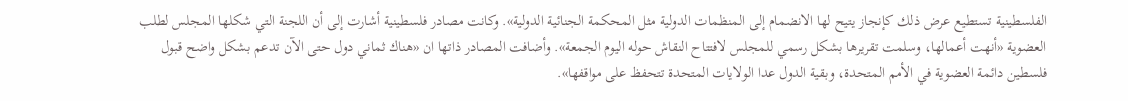الفلسطينية تستطيع عرض ذلك كإنجاز يتيح لها الانضمام إلى المنظمات الدولية مثل المحكمة الجنائية الدولية». وكانت مصادر فلسطينية أشارت إلى أن اللجنة التي شكلها المجلس لطلب العضوية «أنهت أعمالها، وسلمت تقريرها بشكل رسمي للمجلس لافتتاح النقاش حوله اليوم الجمعة». وأضافت المصادر ذاتها ان «هناك ثماني دول حتى الآن تدعم بشكل واضح قبول فلسطين دائمة العضوية في الأمم المتحدة، وبقية الدول عدا الولايات المتحدة تتحفظ على مواقفها».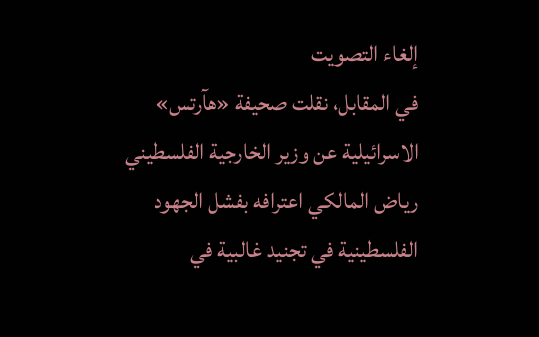إلغاء التصويت
في المقابل، نقلت صحيفة «هآرتس» الاسرائيلية عن وزير الخارجية الفلسطيني رياض المالكي اعترافه بفشل الجهود الفلسطينية في تجنيد غالبية في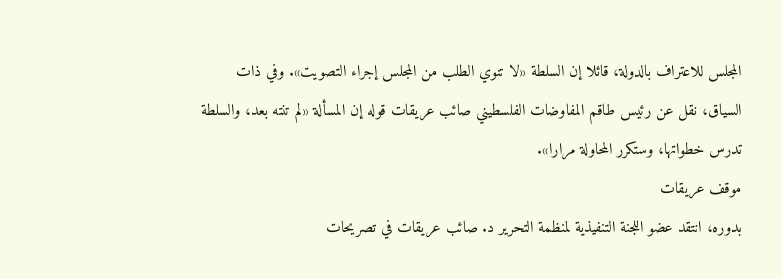المجلس للاعتراف بالدولة، قائلا إن السلطة «لا تنوي الطلب من المجلس إجراء التصويت». وفي ذات السياق، نقل عن رئيس طاقم المفاوضات الفلسطيني صائب عريقات قوله إن المسألة «لم تنته بعد، والسلطة تدرس خطواتها، وستكرر المحاولة مرارا».
موقف عريقات
بدوره، انتقد عضو اللجنة التنفيذية لمنظمة التحرير د. صائب عريقات في تصريحات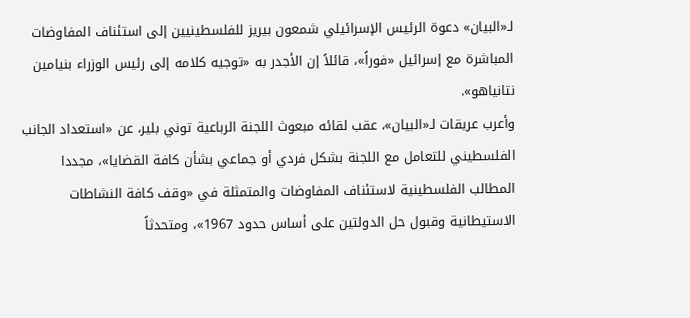لـ«البيان» دعوة الرئيس الإسرائيلي شمعون بيريز للفلسطينيين إلى استئناف المفاوضات المباشرة مع إسرائيل «فوراً»، قائلاً إن الأجدر به «توجيه كلامه إلى رئيس الوزراء بنيامين نتانياهو».
وأعرب عريقات لـ«البيان»، عقب لقائه مبعوث اللجنة الرباعية توني بلير، عن «استعداد الجانب الفلسطيني للتعامل مع اللجنة بشكل فردي أو جماعي بشأن كافة القضايا»، مجددا المطالب الفلسطينية لاستئناف المفاوضات والمتمثلة في «وقف كافة النشاطات الاستيطانية وقبول حل الدولتين على أساس حدود 1967»، ومتحدثاً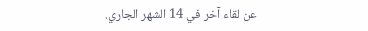عن لقاء آخر في 14 الشهر الجاري.